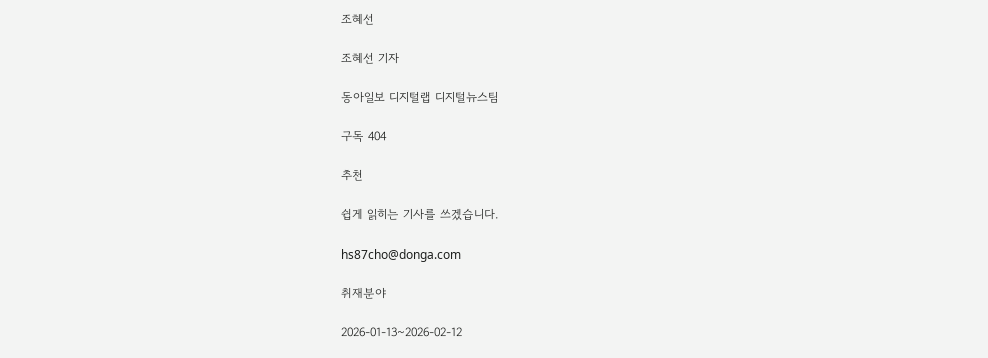조혜선

조혜선 기자

동아일보 디지털랩 디지털뉴스팀

구독 404

추천

쉽게 읽히는 기사를 쓰겠습니다.

hs87cho@donga.com

취재분야

2026-01-13~2026-02-12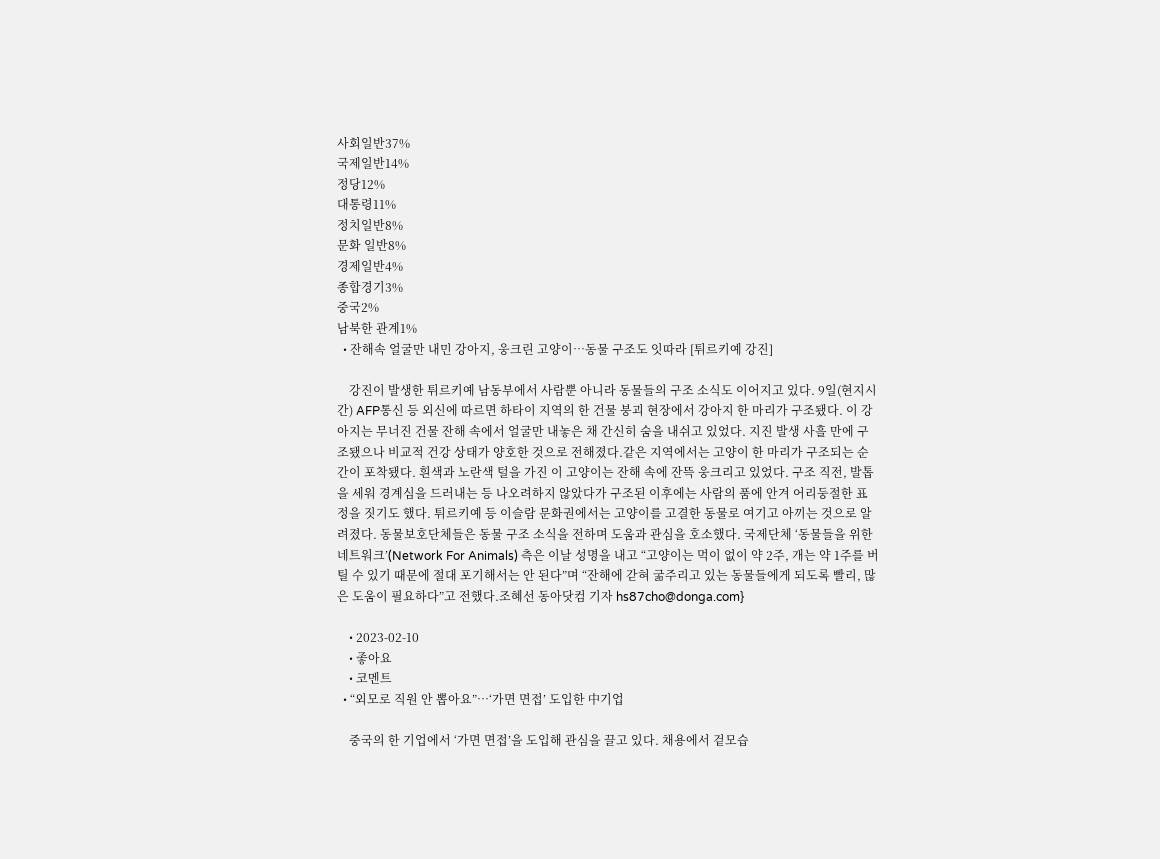사회일반37%
국제일반14%
정당12%
대통령11%
정치일반8%
문화 일반8%
경제일반4%
종합경기3%
중국2%
남북한 관계1%
  • 잔해속 얼굴만 내민 강아지, 웅크린 고양이…동물 구조도 잇따라 [튀르키예 강진]

    강진이 발생한 튀르키예 남동부에서 사람뿐 아니라 동물들의 구조 소식도 이어지고 있다. 9일(현지시간) AFP통신 등 외신에 따르면 하타이 지역의 한 건물 붕괴 현장에서 강아지 한 마리가 구조됐다. 이 강아지는 무너진 건물 잔해 속에서 얼굴만 내놓은 채 간신히 숨을 내쉬고 있었다. 지진 발생 사흘 만에 구조됐으나 비교적 건강 상태가 양호한 것으로 전해졌다.같은 지역에서는 고양이 한 마리가 구조되는 순간이 포착됐다. 흰색과 노란색 털을 가진 이 고양이는 잔해 속에 잔뜩 웅크리고 있었다. 구조 직전, 발톱을 세워 경계심을 드러내는 등 나오려하지 않았다가 구조된 이후에는 사람의 품에 안겨 어리둥절한 표정을 짓기도 했다. 튀르키예 등 이슬람 문화권에서는 고양이를 고결한 동물로 여기고 아끼는 것으로 알려졌다. 동물보호단체들은 동물 구조 소식을 전하며 도움과 관심을 호소했다. 국제단체 ‘동물들을 위한 네트워크’(Network For Animals) 측은 이날 성명을 내고 “고양이는 먹이 없이 약 2주, 개는 약 1주를 버틸 수 있기 때문에 절대 포기해서는 안 된다”며 “잔해에 갇혀 굶주리고 있는 동물들에게 되도록 빨리, 많은 도움이 필요하다”고 전했다.조혜선 동아닷컴 기자 hs87cho@donga.com}

    • 2023-02-10
    • 좋아요
    • 코멘트
  • “외모로 직원 안 뽑아요”…‘가면 면접’ 도입한 中기업

    중국의 한 기업에서 ‘가면 면접’을 도입해 관심을 끌고 있다. 채용에서 겉모습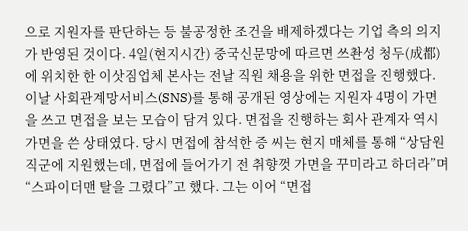으로 지원자를 판단하는 등 불공정한 조건을 배제하겠다는 기업 측의 의지가 반영된 것이다. 4일(현지시간) 중국신문망에 따르면 쓰촨성 청두(成都)에 위치한 한 이삿짐업체 본사는 전날 직원 채용을 위한 면접을 진행했다. 이날 사회관계망서비스(SNS)를 통해 공개된 영상에는 지원자 4명이 가면을 쓰고 면접을 보는 모습이 담겨 있다. 면접을 진행하는 회사 관계자 역시 가면을 쓴 상태였다. 당시 면접에 참석한 증 씨는 현지 매체를 통해 “상담원 직군에 지원했는데, 면접에 들어가기 전 취향껏 가면을 꾸미라고 하더라”며 “스파이더맨 탈을 그렸다”고 했다. 그는 이어 “면접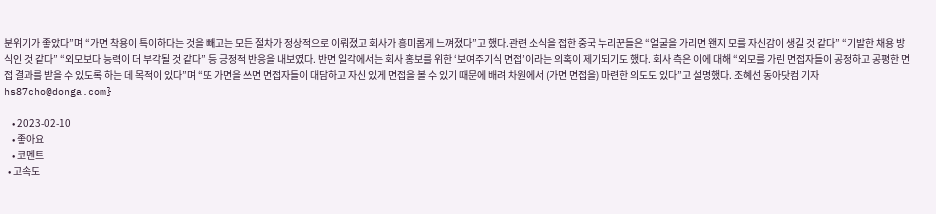분위기가 좋았다”며 “가면 착용이 특이하다는 것을 빼고는 모든 절차가 정상적으로 이뤄졌고 회사가 흥미롭게 느껴졌다”고 했다.관련 소식을 접한 중국 누리꾼들은 “얼굴을 가리면 왠지 모를 자신감이 생길 것 같다” “기발한 채용 방식인 것 같다” “외모보다 능력이 더 부각될 것 같다” 등 긍정적 반응을 내보였다. 반면 일각에서는 회사 홍보를 위한 ‘보여주기식 면접’이라는 의혹이 제기되기도 했다. 회사 측은 이에 대해 “외모를 가린 면접자들이 공정하고 공평한 면접 결과를 받을 수 있도록 하는 데 목적이 있다”며 “또 가면을 쓰면 면접자들이 대담하고 자신 있게 면접을 볼 수 있기 때문에 배려 차원에서 (가면 면접을) 마련한 의도도 있다”고 설명했다. 조혜선 동아닷컴 기자 hs87cho@donga.com}

    • 2023-02-10
    • 좋아요
    • 코멘트
  • 고속도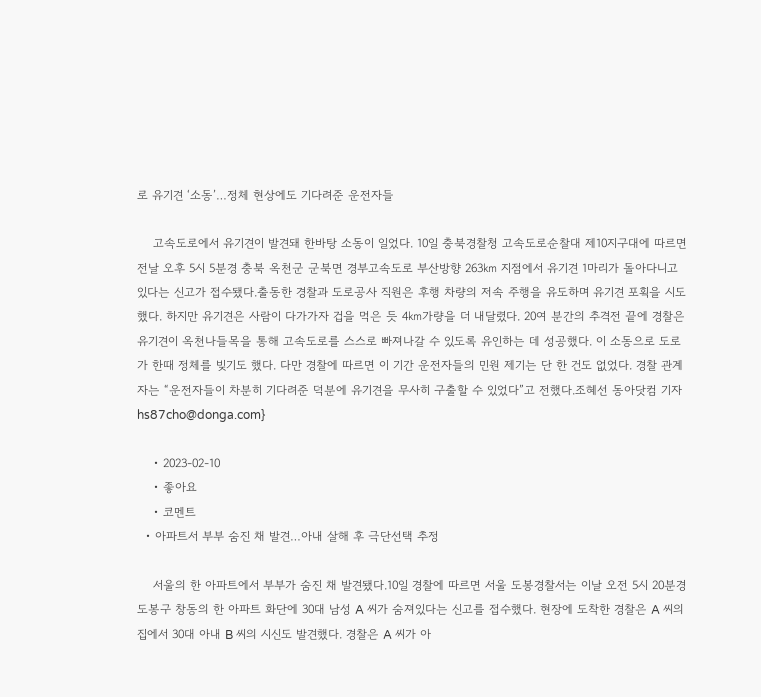로 유기견 ‘소동’…정체 현상에도 기다려준 운전자들

    고속도로에서 유기견이 발견돼 한바탕 소동이 일었다. 10일 충북경찰청 고속도로순찰대 제10지구대에 따르면 전날 오후 5시 5분경 충북 옥천군 군북면 경부고속도로 부산방향 263㎞ 지점에서 유기견 1마리가 돌아다니고 있다는 신고가 접수됐다.출동한 경찰과 도로공사 직원은 후행 차량의 저속 주행을 유도하며 유기견 포획을 시도했다. 하지만 유기견은 사람이 다가가자 겁을 먹은 듯 4㎞가량을 더 내달렸다. 20여 분간의 추격전 끝에 경찰은 유기견이 옥천나들목을 통해 고속도로를 스스로 빠져나갈 수 있도록 유인하는 데 성공했다. 이 소동으로 도로가 한때 정체를 빚기도 했다. 다만 경찰에 따르면 이 기간 운전자들의 민원 제기는 단 한 건도 없었다. 경찰 관계자는 “운전자들이 차분히 기다려준 덕분에 유기견을 무사히 구출할 수 있었다”고 전했다.조혜선 동아닷컴 기자 hs87cho@donga.com}

    • 2023-02-10
    • 좋아요
    • 코멘트
  • 아파트서 부부 숨진 채 발견…아내 살해 후 극단선택 추정

    서울의 한 아파트에서 부부가 숨진 채 발견됐다.10일 경찰에 따르면 서울 도봉경찰서는 이날 오전 5시 20분경 도봉구 창동의 한 아파트 화단에 30대 남성 A 씨가 숨져있다는 신고를 접수했다. 현장에 도착한 경찰은 A 씨의 집에서 30대 아내 B 씨의 시신도 발견했다. 경찰은 A 씨가 아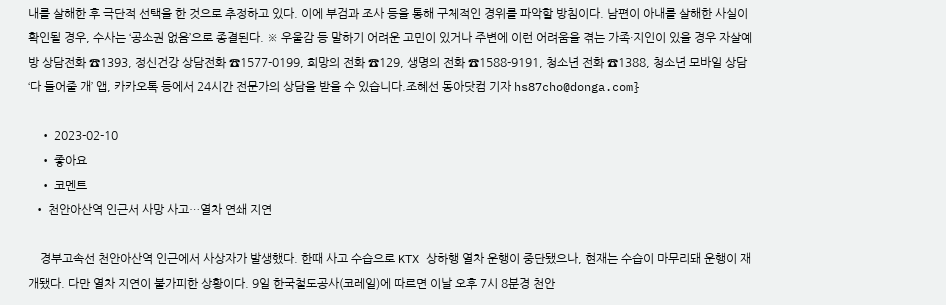내를 살해한 후 극단적 선택을 한 것으로 추정하고 있다. 이에 부검과 조사 등을 통해 구체적인 경위를 파악할 방침이다. 남편이 아내를 살해한 사실이 확인될 경우, 수사는 ‘공소권 없음’으로 종결된다. ※ 우울감 등 말하기 어려운 고민이 있거나 주변에 이런 어려움을 겪는 가족·지인이 있을 경우 자살예방 상담전화 ☎1393, 정신건강 상담전화 ☎1577-0199, 희망의 전화 ☎129, 생명의 전화 ☎1588-9191, 청소년 전화 ☎1388, 청소년 모바일 상담 ‘다 들어줄 개’ 앱, 카카오톡 등에서 24시간 전문가의 상담을 받을 수 있습니다.조혜선 동아닷컴 기자 hs87cho@donga.com}

    • 2023-02-10
    • 좋아요
    • 코멘트
  • 천안아산역 인근서 사망 사고…열차 연쇄 지연

    경부고속선 천안아산역 인근에서 사상자가 발생했다. 한때 사고 수습으로 KTX 상하행 열차 운행이 중단됐으나, 현재는 수습이 마무리돼 운행이 재개됐다. 다만 열차 지연이 불가피한 상황이다. 9일 한국철도공사(코레일)에 따르면 이날 오후 7시 8분경 천안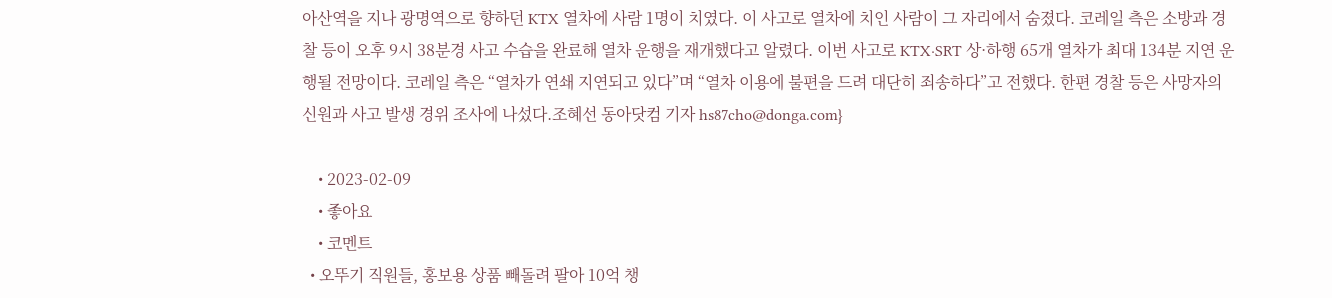아산역을 지나 광명역으로 향하던 KTX 열차에 사람 1명이 치였다. 이 사고로 열차에 치인 사람이 그 자리에서 숨졌다. 코레일 측은 소방과 경찰 등이 오후 9시 38분경 사고 수습을 완료해 열차 운행을 재개했다고 알렸다. 이번 사고로 KTX·SRT 상·하행 65개 열차가 최대 134분 지연 운행될 전망이다. 코레일 측은 “열차가 연쇄 지연되고 있다”며 “열차 이용에 불편을 드려 대단히 죄송하다”고 전했다. 한편 경찰 등은 사망자의 신원과 사고 발생 경위 조사에 나섰다.조혜선 동아닷컴 기자 hs87cho@donga.com}

    • 2023-02-09
    • 좋아요
    • 코멘트
  • 오뚜기 직원들, 홍보용 상품 빼돌려 팔아 10억 챙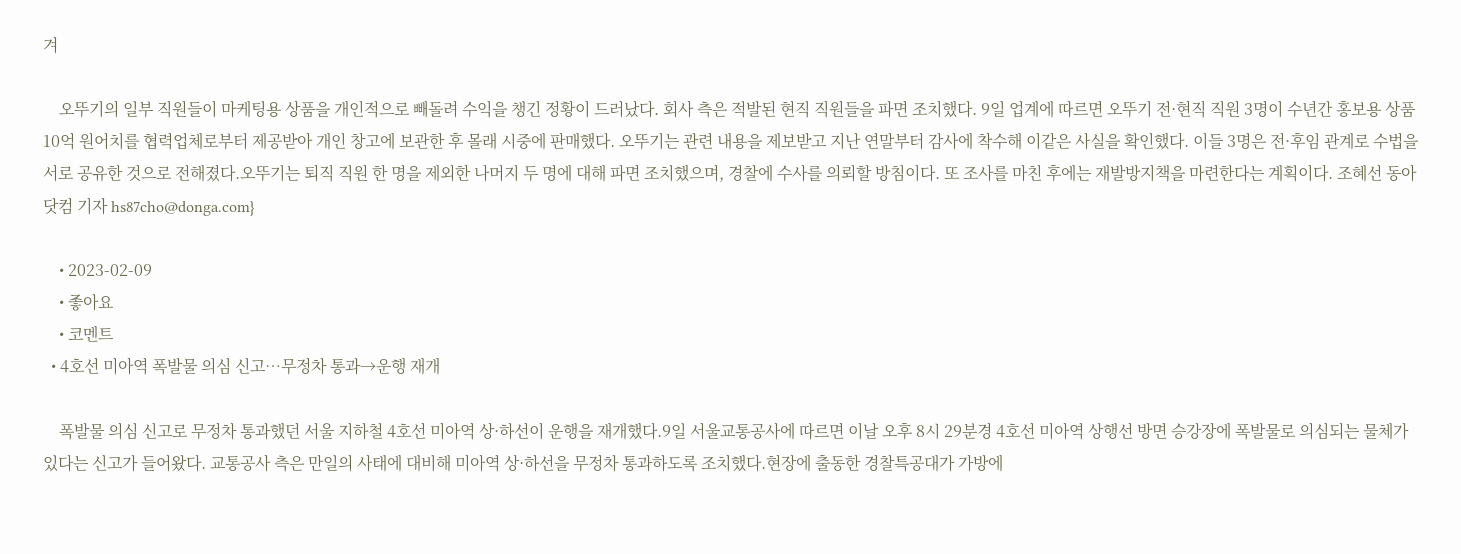겨

    오뚜기의 일부 직원들이 마케팅용 상품을 개인적으로 빼돌려 수익을 챙긴 정황이 드러났다. 회사 측은 적발된 현직 직원들을 파면 조치했다. 9일 업계에 따르면 오뚜기 전·현직 직원 3명이 수년간 홍보용 상품 10억 원어치를 협력업체로부터 제공받아 개인 창고에 보관한 후 몰래 시중에 판매했다. 오뚜기는 관련 내용을 제보받고 지난 연말부터 감사에 착수해 이같은 사실을 확인했다. 이들 3명은 전·후임 관계로 수법을 서로 공유한 것으로 전해졌다.오뚜기는 퇴직 직원 한 명을 제외한 나머지 두 명에 대해 파면 조치했으며, 경찰에 수사를 의뢰할 방침이다. 또 조사를 마친 후에는 재발방지책을 마련한다는 계획이다. 조혜선 동아닷컴 기자 hs87cho@donga.com}

    • 2023-02-09
    • 좋아요
    • 코멘트
  • 4호선 미아역 폭발물 의심 신고…무정차 통과→운행 재개

    폭발물 의심 신고로 무정차 통과했던 서울 지하철 4호선 미아역 상·하선이 운행을 재개했다.9일 서울교통공사에 따르면 이날 오후 8시 29분경 4호선 미아역 상행선 방면 승강장에 폭발물로 의심되는 물체가 있다는 신고가 들어왔다. 교통공사 측은 만일의 사태에 대비해 미아역 상·하선을 무정차 통과하도록 조치했다.현장에 출동한 경찰특공대가 가방에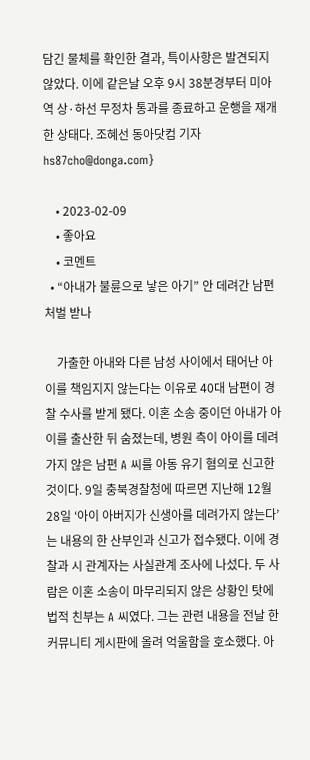담긴 물체를 확인한 결과, 특이사항은 발견되지 않았다. 이에 같은날 오후 9시 38분경부터 미아역 상·하선 무정차 통과를 종료하고 운행을 재개한 상태다. 조혜선 동아닷컴 기자 hs87cho@donga.com}

    • 2023-02-09
    • 좋아요
    • 코멘트
  • “아내가 불륜으로 낳은 아기” 안 데려간 남편 처벌 받나

    가출한 아내와 다른 남성 사이에서 태어난 아이를 책임지지 않는다는 이유로 40대 남편이 경찰 수사를 받게 됐다. 이혼 소송 중이던 아내가 아이를 출산한 뒤 숨졌는데, 병원 측이 아이를 데려가지 않은 남편 A 씨를 아동 유기 혐의로 신고한 것이다. 9일 충북경찰청에 따르면 지난해 12월 28일 ‘아이 아버지가 신생아를 데려가지 않는다’는 내용의 한 산부인과 신고가 접수됐다. 이에 경찰과 시 관계자는 사실관계 조사에 나섰다. 두 사람은 이혼 소송이 마무리되지 않은 상황인 탓에 법적 친부는 A 씨였다. 그는 관련 내용을 전날 한 커뮤니티 게시판에 올려 억울함을 호소했다. 아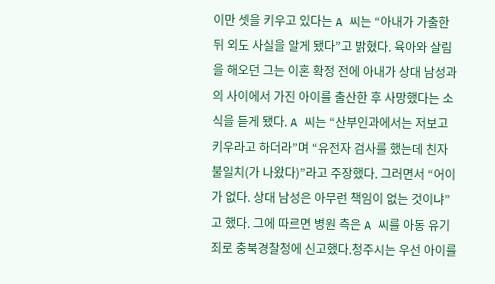이만 셋을 키우고 있다는 A 씨는 “아내가 가출한 뒤 외도 사실을 알게 됐다”고 밝혔다. 육아와 살림을 해오던 그는 이혼 확정 전에 아내가 상대 남성과의 사이에서 가진 아이를 출산한 후 사망했다는 소식을 듣게 됐다. A 씨는 “산부인과에서는 저보고 키우라고 하더라”며 “유전자 검사를 했는데 친자불일치(가 나왔다)”라고 주장했다. 그러면서 “어이가 없다. 상대 남성은 아무런 책임이 없는 것이냐”고 했다. 그에 따르면 병원 측은 A 씨를 아동 유기죄로 충북경찰청에 신고했다.청주시는 우선 아이를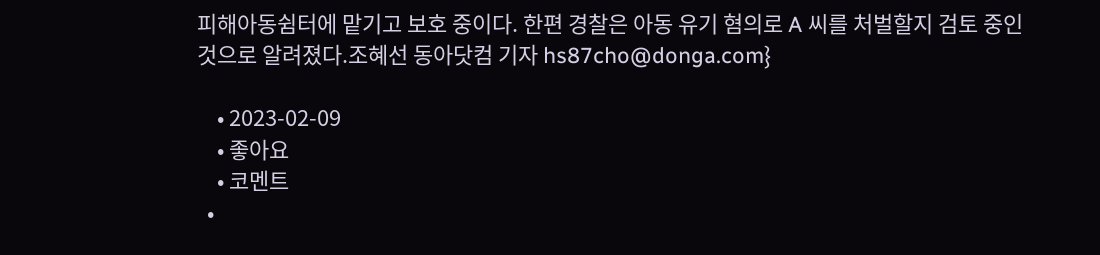피해아동쉼터에 맡기고 보호 중이다. 한편 경찰은 아동 유기 혐의로 A 씨를 처벌할지 검토 중인 것으로 알려졌다.조혜선 동아닷컴 기자 hs87cho@donga.com}

    • 2023-02-09
    • 좋아요
    • 코멘트
  •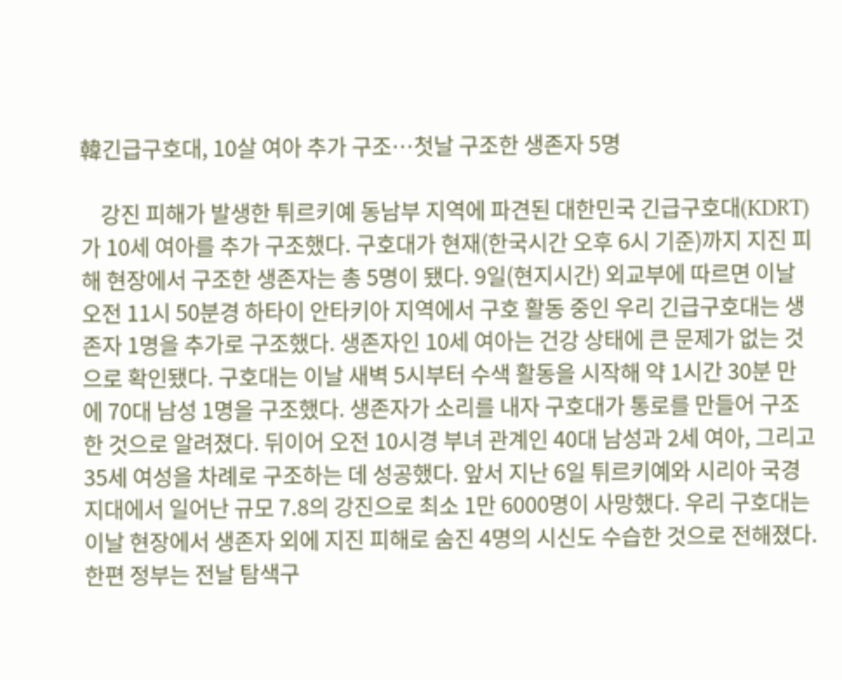韓긴급구호대, 10살 여아 추가 구조…첫날 구조한 생존자 5명

    강진 피해가 발생한 튀르키예 동남부 지역에 파견된 대한민국 긴급구호대(KDRT)가 10세 여아를 추가 구조했다. 구호대가 현재(한국시간 오후 6시 기준)까지 지진 피해 현장에서 구조한 생존자는 총 5명이 됐다. 9일(현지시간) 외교부에 따르면 이날 오전 11시 50분경 하타이 안타키아 지역에서 구호 활동 중인 우리 긴급구호대는 생존자 1명을 추가로 구조했다. 생존자인 10세 여아는 건강 상태에 큰 문제가 없는 것으로 확인됐다. 구호대는 이날 새벽 5시부터 수색 활동을 시작해 약 1시간 30분 만에 70대 남성 1명을 구조했다. 생존자가 소리를 내자 구호대가 통로를 만들어 구조한 것으로 알려졌다. 뒤이어 오전 10시경 부녀 관계인 40대 남성과 2세 여아, 그리고 35세 여성을 차례로 구조하는 데 성공했다. 앞서 지난 6일 튀르키예와 시리아 국경지대에서 일어난 규모 7.8의 강진으로 최소 1만 6000명이 사망했다. 우리 구호대는 이날 현장에서 생존자 외에 지진 피해로 숨진 4명의 시신도 수습한 것으로 전해졌다. 한편 정부는 전날 탐색구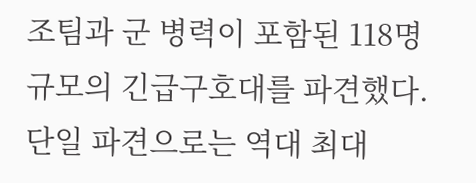조팀과 군 병력이 포함된 118명 규모의 긴급구호대를 파견했다. 단일 파견으로는 역대 최대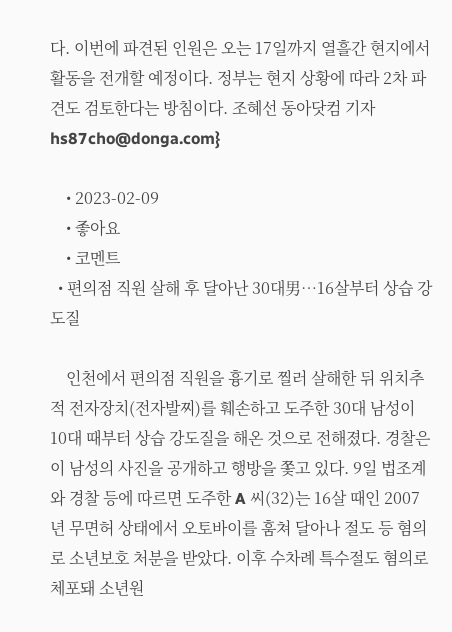다. 이번에 파견된 인원은 오는 17일까지 열흘간 현지에서 활동을 전개할 예정이다. 정부는 현지 상황에 따라 2차 파견도 검토한다는 방침이다. 조혜선 동아닷컴 기자 hs87cho@donga.com}

    • 2023-02-09
    • 좋아요
    • 코멘트
  • 편의점 직원 살해 후 달아난 30대男…16살부터 상습 강도질

    인천에서 편의점 직원을 흉기로 찔러 살해한 뒤 위치추적 전자장치(전자발찌)를 훼손하고 도주한 30대 남성이 10대 때부터 상습 강도질을 해온 것으로 전해졌다. 경찰은 이 남성의 사진을 공개하고 행방을 쫓고 있다. 9일 법조계와 경찰 등에 따르면 도주한 A 씨(32)는 16살 때인 2007년 무면허 상태에서 오토바이를 훔쳐 달아나 절도 등 혐의로 소년보호 처분을 받았다. 이후 수차례 특수절도 혐의로 체포돼 소년원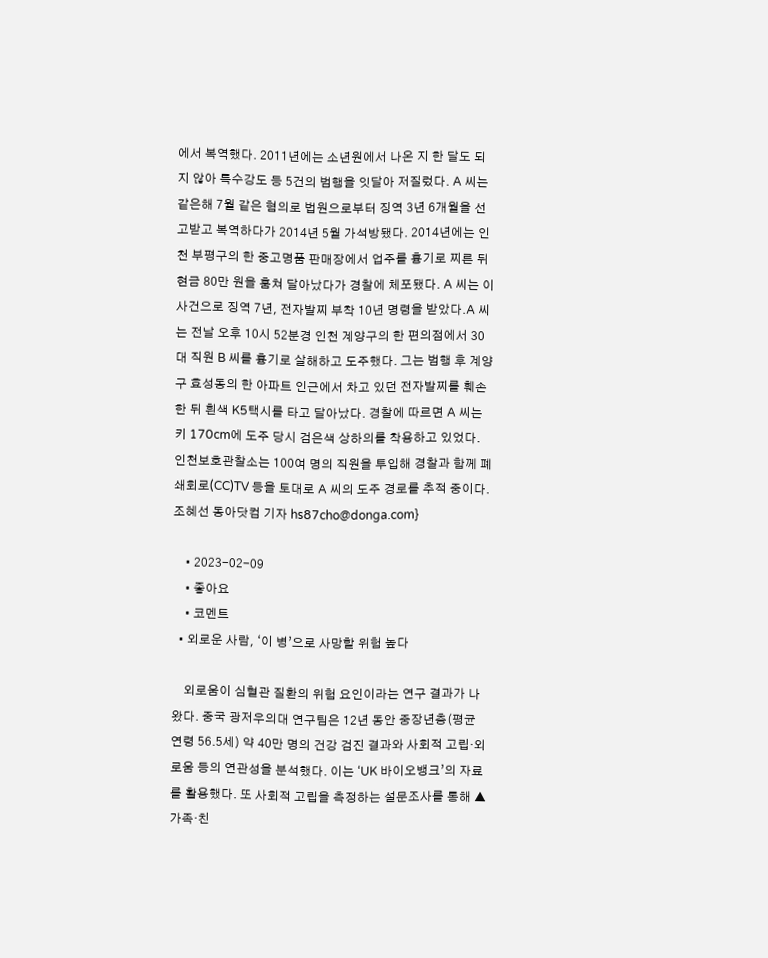에서 복역했다. 2011년에는 소년원에서 나온 지 한 달도 되지 않아 특수강도 등 5건의 범행을 잇달아 저질렀다. A 씨는 같은해 7월 같은 혐의로 법원으로부터 징역 3년 6개월을 선고받고 복역하다가 2014년 5월 가석방됐다. 2014년에는 인천 부평구의 한 중고명품 판매장에서 업주를 흉기로 찌른 뒤 현금 80만 원을 훔쳐 달아났다가 경찰에 체포됐다. A 씨는 이 사건으로 징역 7년, 전자발찌 부착 10년 명령을 받았다.A 씨는 전날 오후 10시 52분경 인천 계양구의 한 편의점에서 30대 직원 B 씨를 흉기로 살해하고 도주했다. 그는 범행 후 계양구 효성동의 한 아파트 인근에서 차고 있던 전자발찌를 훼손한 뒤 흰색 K5택시를 타고 달아났다. 경찰에 따르면 A 씨는 키 170cm에 도주 당시 검은색 상하의를 착용하고 있었다. 인천보호관찰소는 100여 명의 직원을 투입해 경찰과 함께 폐쇄회로(CC)TV 등을 토대로 A 씨의 도주 경로를 추적 중이다.조혜선 동아닷컴 기자 hs87cho@donga.com}

    • 2023-02-09
    • 좋아요
    • 코멘트
  • 외로운 사람, ‘이 병’으로 사망할 위험 높다

    외로움이 심혈관 질환의 위험 요인이라는 연구 결과가 나왔다. 중국 광저우의대 연구팀은 12년 동안 중장년층(평균 연령 56.5세) 약 40만 명의 건강 검진 결과와 사회적 고립·외로움 등의 연관성을 분석했다. 이는 ‘UK 바이오뱅크’의 자료를 활용했다. 또 사회적 고립을 측정하는 설문조사를 통해 ▲가족·친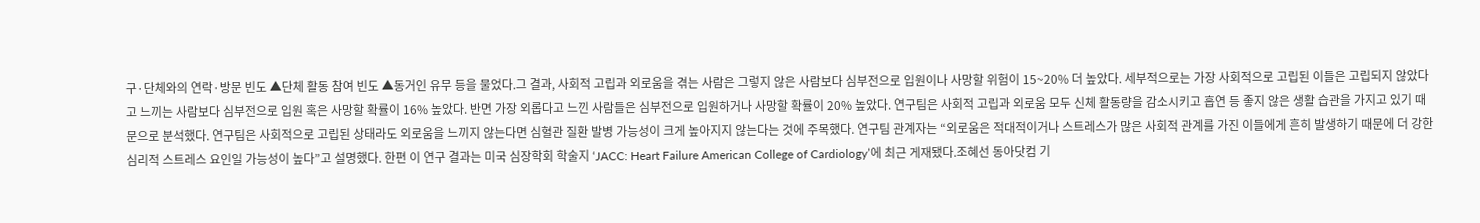구·단체와의 연락·방문 빈도 ▲단체 활동 참여 빈도 ▲동거인 유무 등을 물었다.그 결과, 사회적 고립과 외로움을 겪는 사람은 그렇지 않은 사람보다 심부전으로 입원이나 사망할 위험이 15~20% 더 높았다. 세부적으로는 가장 사회적으로 고립된 이들은 고립되지 않았다고 느끼는 사람보다 심부전으로 입원 혹은 사망할 확률이 16% 높았다. 반면 가장 외롭다고 느낀 사람들은 심부전으로 입원하거나 사망할 확률이 20% 높았다. 연구팀은 사회적 고립과 외로움 모두 신체 활동량을 감소시키고 흡연 등 좋지 않은 생활 습관을 가지고 있기 때문으로 분석했다. 연구팀은 사회적으로 고립된 상태라도 외로움을 느끼지 않는다면 심혈관 질환 발병 가능성이 크게 높아지지 않는다는 것에 주목했다. 연구팀 관계자는 “외로움은 적대적이거나 스트레스가 많은 사회적 관계를 가진 이들에게 흔히 발생하기 때문에 더 강한 심리적 스트레스 요인일 가능성이 높다”고 설명했다. 한편 이 연구 결과는 미국 심장학회 학술지 ‘JACC: Heart Failure American College of Cardiology’에 최근 게재됐다.조혜선 동아닷컴 기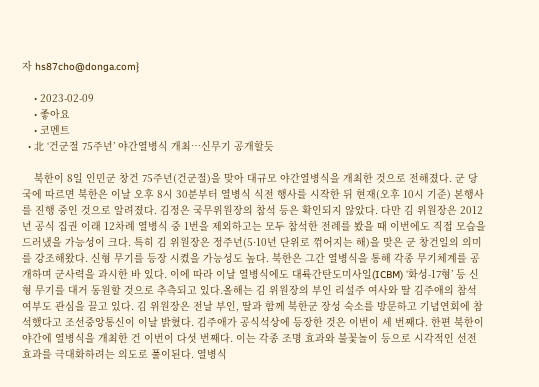자 hs87cho@donga.com}

    • 2023-02-09
    • 좋아요
    • 코멘트
  • 北 ‘건군절 75주년’ 야간열병식 개최…신무기 공개할듯

    북한이 8일 인민군 창건 75주년(건군절)을 맞아 대규모 야간열병식을 개최한 것으로 전해졌다. 군 당국에 따르면 북한은 이날 오후 8시 30분부터 열병식 식전 행사를 시작한 뒤 현재(오후 10시 기준) 본행사를 진행 중인 것으로 알려졌다. 김정은 국무위원장의 참석 등은 확인되지 않았다. 다만 김 위원장은 2012년 공식 집권 이래 12차례 열병식 중 1번을 제외하고는 모두 참석한 전례를 봤을 때 이번에도 직접 모습을 드러냈을 가능성이 크다. 특히 김 위원장은 정주년(5·10년 단위로 꺾어지는 해)을 맞은 군 창건일의 의미를 강조해왔다. 신형 무기를 등장 시켰을 가능성도 높다. 북한은 그간 열병식을 통해 각종 무기체계를 공개하며 군사력을 과시한 바 있다. 이에 따라 이날 열병식에도 대륙간탄도미사일(ICBM) ‘화성-17형’ 등 신형 무기를 대거 동원할 것으로 추측되고 있다.올해는 김 위원장의 부인 리설주 여사와 딸 김주애의 참석 여부도 관심을 끌고 있다. 김 위원장은 전날 부인, 딸과 함께 북한군 장성 숙소를 방문하고 기념연회에 참석했다고 조선중앙통신이 이날 밝혔다. 김주애가 공식석상에 등장한 것은 이번이 세 번째다. 한편 북한이 야간에 열병식을 개최한 건 이번이 다섯 번째다. 이는 각종 조명 효과와 불꽃놀이 등으로 시각적인 선전 효과를 극대화하려는 의도로 풀이된다. 열병식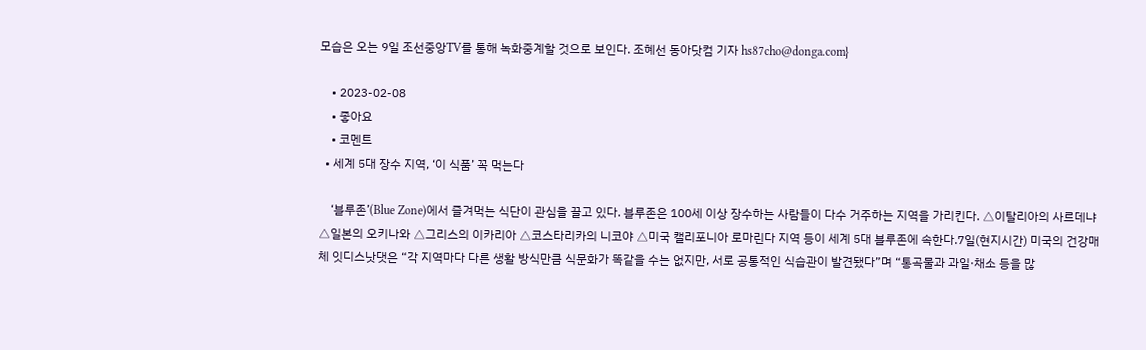모습은 오는 9일 조선중앙TV를 통해 녹화중계할 것으로 보인다. 조혜선 동아닷컴 기자 hs87cho@donga.com}

    • 2023-02-08
    • 좋아요
    • 코멘트
  • 세계 5대 장수 지역, ‘이 식품’ 꼭 먹는다

    ‘블루존’(Blue Zone)에서 즐겨먹는 식단이 관심을 끌고 있다. 블루존은 100세 이상 장수하는 사람들이 다수 거주하는 지역을 가리킨다. △이탈리아의 사르데냐 △일본의 오키나와 △그리스의 이카리아 △코스타리카의 니코야 △미국 캘리포니아 로마린다 지역 등이 세계 5대 블루존에 속한다.7일(현지시간) 미국의 건강매체 잇디스낫댓은 “각 지역마다 다른 생활 방식만큼 식문화가 똑같을 수는 없지만, 서로 공통적인 식습관이 발견됐다”며 “통곡물과 과일·채소 등을 많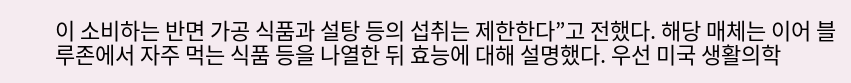이 소비하는 반면 가공 식품과 설탕 등의 섭취는 제한한다”고 전했다. 해당 매체는 이어 블루존에서 자주 먹는 식품 등을 나열한 뒤 효능에 대해 설명했다. 우선 미국 생활의학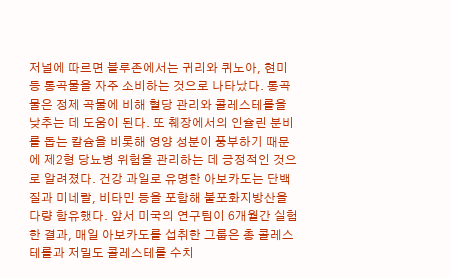저널에 따르면 블루존에서는 귀리와 퀴노아, 현미 등 통곡물을 자주 소비하는 것으로 나타났다. 통곡물은 정제 곡물에 비해 혈당 관리와 콜레스테롤을 낮추는 데 도움이 된다. 또 췌장에서의 인슐린 분비를 돕는 칼슘을 비롯해 영양 성분이 풍부하기 때문에 제2형 당뇨병 위험을 관리하는 데 긍정적인 것으로 알려졌다. 건강 과일로 유명한 아보카도는 단백질과 미네랄, 비타민 등을 포함해 불포화지방산을 다량 함유했다. 앞서 미국의 연구팀이 6개월간 실험한 결과, 매일 아보카도를 섭취한 그룹은 총 콜레스테롤과 저밀도 콜레스테롤 수치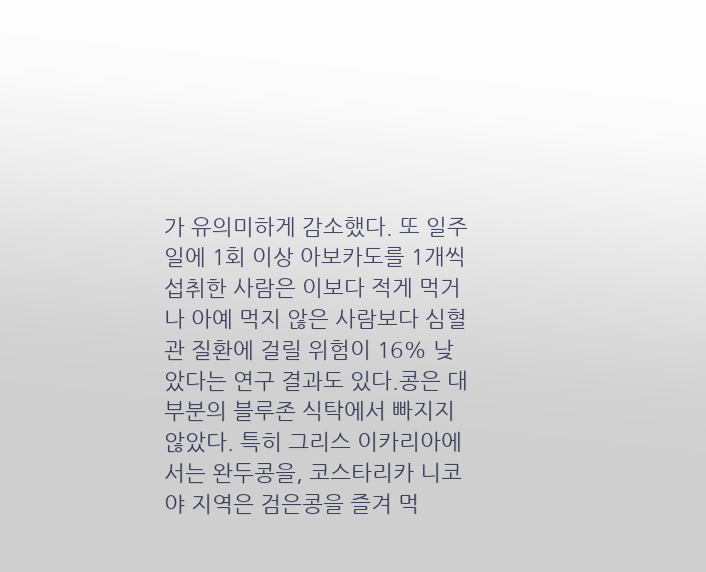가 유의미하게 감소했다. 또 일주일에 1회 이상 아보카도를 1개씩 섭취한 사람은 이보다 적게 먹거나 아예 먹지 않은 사람보다 심혈관 질환에 걸릴 위험이 16% 낮았다는 연구 결과도 있다.콩은 대부분의 블루존 식탁에서 빠지지 않았다. 특히 그리스 이카리아에서는 완두콩을, 코스타리카 니코야 지역은 검은콩을 즐겨 먹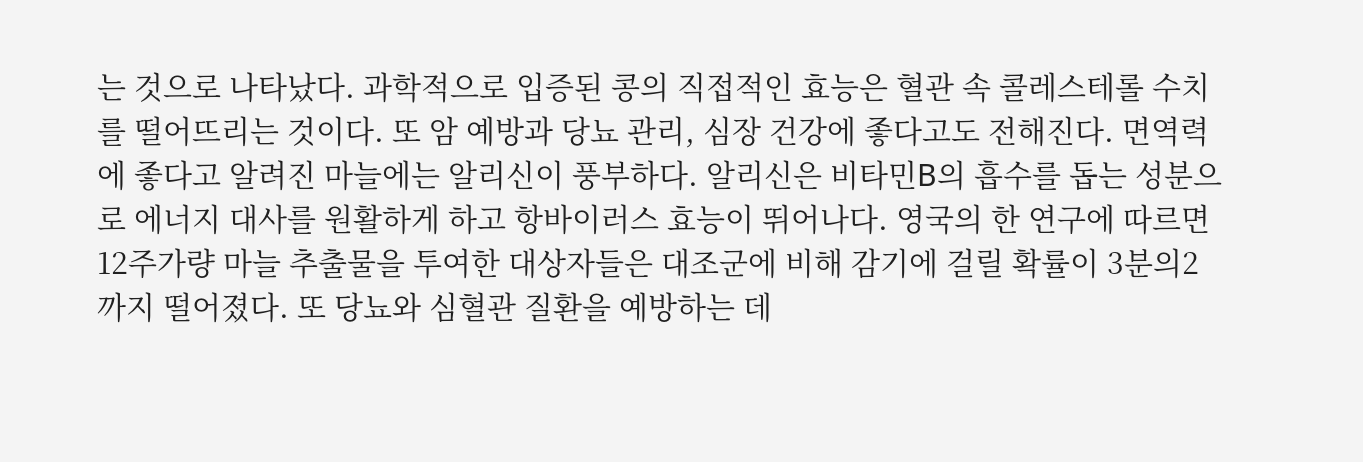는 것으로 나타났다. 과학적으로 입증된 콩의 직접적인 효능은 혈관 속 콜레스테롤 수치를 떨어뜨리는 것이다. 또 암 예방과 당뇨 관리, 심장 건강에 좋다고도 전해진다. 면역력에 좋다고 알려진 마늘에는 알리신이 풍부하다. 알리신은 비타민B의 흡수를 돕는 성분으로 에너지 대사를 원활하게 하고 항바이러스 효능이 뛰어나다. 영국의 한 연구에 따르면 12주가량 마늘 추출물을 투여한 대상자들은 대조군에 비해 감기에 걸릴 확률이 3분의2까지 떨어졌다. 또 당뇨와 심혈관 질환을 예방하는 데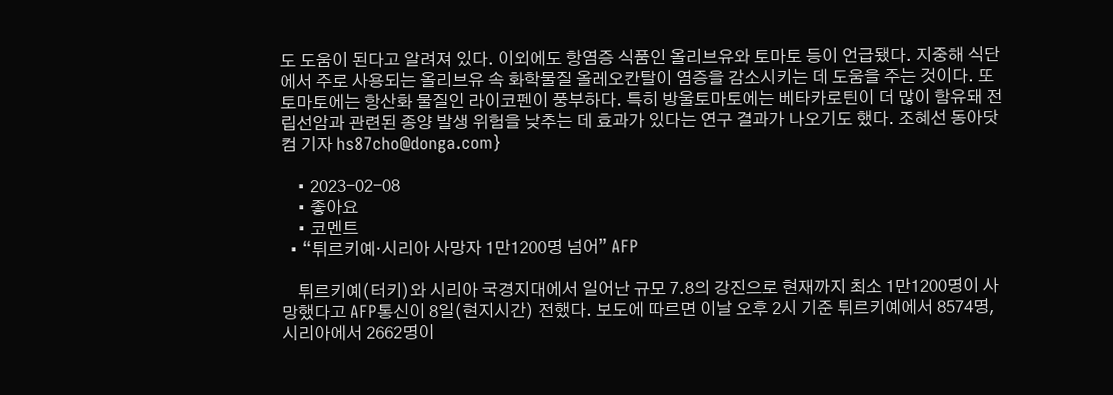도 도움이 된다고 알려져 있다. 이외에도 항염증 식품인 올리브유와 토마토 등이 언급됐다. 지중해 식단에서 주로 사용되는 올리브유 속 화학물질 올레오칸탈이 염증을 감소시키는 데 도움을 주는 것이다. 또 토마토에는 항산화 물질인 라이코펜이 풍부하다. 특히 방울토마토에는 베타카로틴이 더 많이 함유돼 전립선암과 관련된 종양 발생 위험을 낮추는 데 효과가 있다는 연구 결과가 나오기도 했다. 조혜선 동아닷컴 기자 hs87cho@donga.com}

    • 2023-02-08
    • 좋아요
    • 코멘트
  • “튀르키예·시리아 사망자 1만1200명 넘어” AFP

    튀르키예(터키)와 시리아 국경지대에서 일어난 규모 7.8의 강진으로 현재까지 최소 1만1200명이 사망했다고 AFP통신이 8일(현지시간) 전했다. 보도에 따르면 이날 오후 2시 기준 튀르키예에서 8574명, 시리아에서 2662명이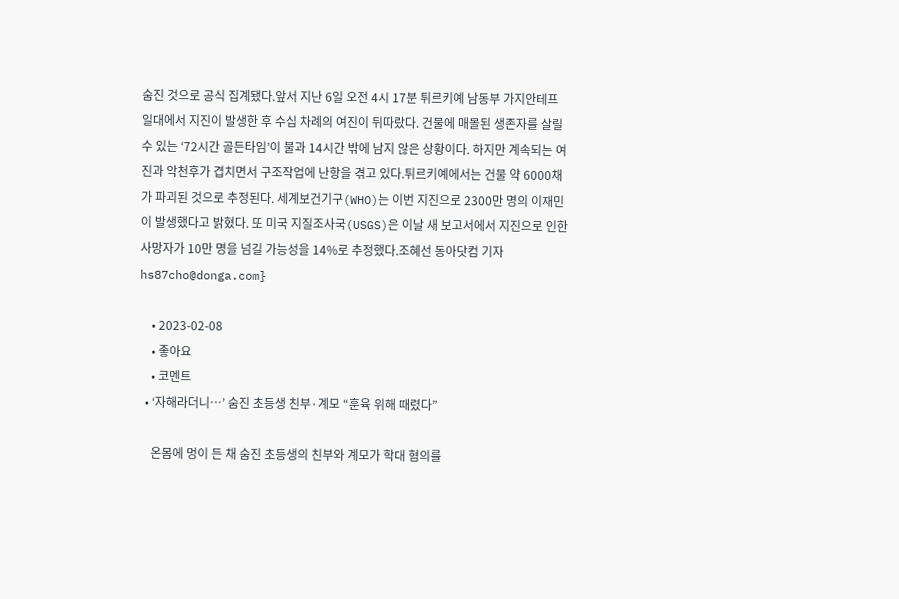숨진 것으로 공식 집계됐다.앞서 지난 6일 오전 4시 17분 튀르키예 남동부 가지안테프 일대에서 지진이 발생한 후 수십 차례의 여진이 뒤따랐다. 건물에 매몰된 생존자를 살릴 수 있는 ‘72시간 골든타임’이 불과 14시간 밖에 남지 않은 상황이다. 하지만 계속되는 여진과 악천후가 겹치면서 구조작업에 난항을 겪고 있다.튀르키예에서는 건물 약 6000채가 파괴된 것으로 추정된다. 세계보건기구(WHO)는 이번 지진으로 2300만 명의 이재민이 발생했다고 밝혔다. 또 미국 지질조사국(USGS)은 이날 새 보고서에서 지진으로 인한 사망자가 10만 명을 넘길 가능성을 14%로 추정했다.조혜선 동아닷컴 기자 hs87cho@donga.com}

    • 2023-02-08
    • 좋아요
    • 코멘트
  • ‘자해라더니…’ 숨진 초등생 친부·계모 “훈육 위해 때렸다”

    온몸에 멍이 든 채 숨진 초등생의 친부와 계모가 학대 혐의를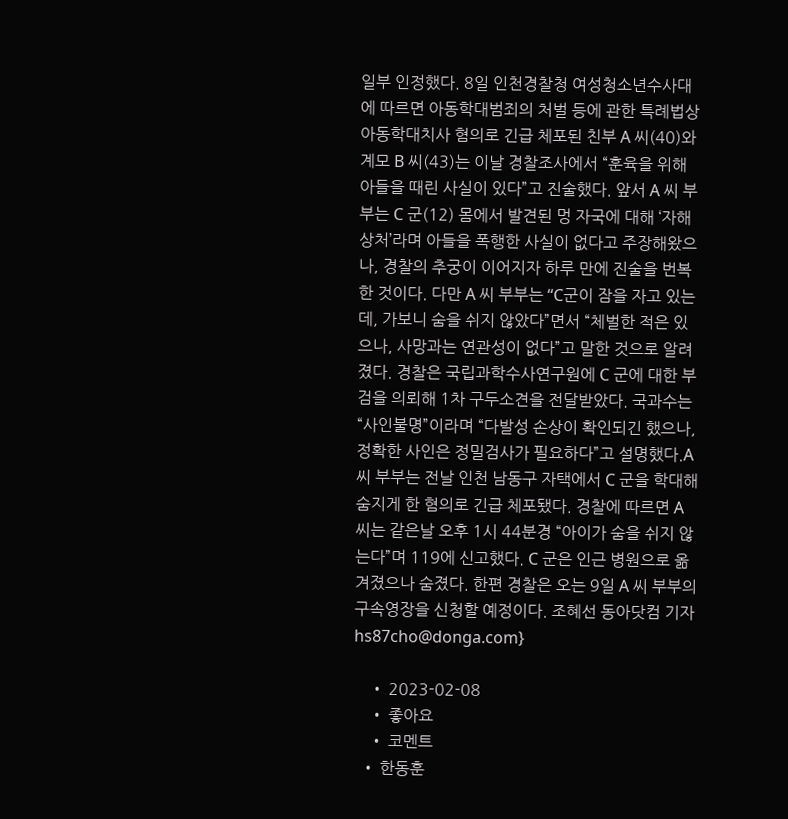일부 인정했다. 8일 인천경찰청 여성청소년수사대에 따르면 아동학대범죄의 처벌 등에 관한 특례법상 아동학대치사 혐의로 긴급 체포된 친부 A 씨(40)와 계모 B 씨(43)는 이날 경찰조사에서 “훈육을 위해 아들을 때린 사실이 있다”고 진술했다. 앞서 A 씨 부부는 C 군(12) 몸에서 발견된 멍 자국에 대해 ‘자해 상처’라며 아들을 폭행한 사실이 없다고 주장해왔으나, 경찰의 추궁이 이어지자 하루 만에 진술을 번복한 것이다. 다만 A 씨 부부는 “C군이 잠을 자고 있는 데, 가보니 숨을 쉬지 않았다”면서 “체벌한 적은 있으나, 사망과는 연관성이 없다”고 말한 것으로 알려졌다. 경찰은 국립과학수사연구원에 C 군에 대한 부검을 의뢰해 1차 구두소견을 전달받았다. 국과수는 “사인불명”이라며 “다발성 손상이 확인되긴 했으나, 정확한 사인은 정밀검사가 필요하다”고 설명했다.A 씨 부부는 전날 인천 남동구 자택에서 C 군을 학대해 숨지게 한 혐의로 긴급 체포됐다. 경찰에 따르면 A 씨는 같은날 오후 1시 44분경 “아이가 숨을 쉬지 않는다”며 119에 신고했다. C 군은 인근 병원으로 옮겨졌으나 숨졌다. 한편 경찰은 오는 9일 A 씨 부부의 구속영장을 신청할 예정이다. 조혜선 동아닷컴 기자 hs87cho@donga.com}

    • 2023-02-08
    • 좋아요
    • 코멘트
  • 한동훈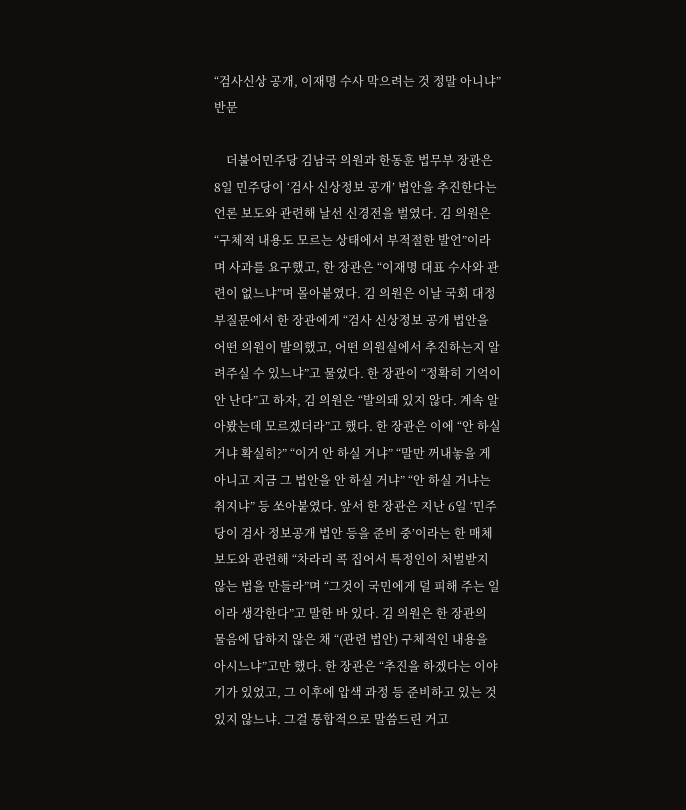“검사신상 공개, 이재명 수사 막으려는 것 정말 아니냐” 반문

    더불어민주당 김남국 의원과 한동훈 법무부 장관은 8일 민주당이 ‘검사 신상정보 공개’ 법안을 추진한다는 언론 보도와 관련해 날선 신경전을 벌였다. 김 의원은 “구체적 내용도 모르는 상태에서 부적절한 발언”이라며 사과를 요구했고, 한 장관은 “이재명 대표 수사와 관련이 없느냐”며 몰아붙였다. 김 의원은 이날 국회 대정부질문에서 한 장관에게 “검사 신상정보 공개 법안을 어떤 의원이 발의했고, 어떤 의원실에서 추진하는지 알려주실 수 있느냐”고 물었다. 한 장관이 “정확히 기억이 안 난다”고 하자, 김 의원은 “발의돼 있지 않다. 계속 알아봤는데 모르겠더라”고 했다. 한 장관은 이에 “안 하실 거냐 확실히?” “이거 안 하실 거냐” “말만 꺼내놓을 게 아니고 지금 그 법안을 안 하실 거냐” “안 하실 거냐는 취지냐” 등 쏘아붙였다. 앞서 한 장관은 지난 6일 ‘민주당이 검사 정보공개 법안 등을 준비 중’이라는 한 매체 보도와 관련해 “차라리 콕 집어서 특정인이 처벌받지 않는 법을 만들라”며 “그것이 국민에게 덜 피해 주는 일이라 생각한다”고 말한 바 있다. 김 의원은 한 장관의 물음에 답하지 않은 채 “(관련 법안) 구체적인 내용을 아시느냐”고만 했다. 한 장관은 “추진을 하겠다는 이야기가 있었고, 그 이후에 압색 과정 등 준비하고 있는 것 있지 않느냐. 그걸 통합적으로 말씀드린 거고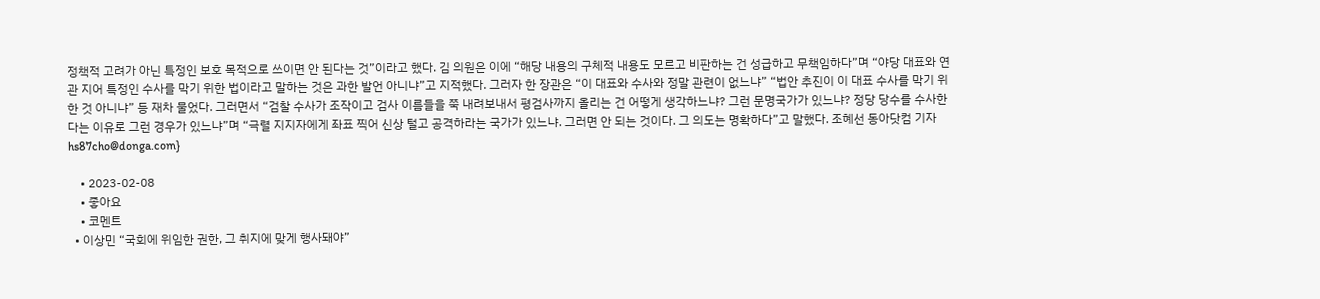정책적 고려가 아닌 특정인 보호 목적으로 쓰이면 안 된다는 것”이라고 했다. 김 의원은 이에 “해당 내용의 구체적 내용도 모르고 비판하는 건 성급하고 무책임하다”며 “야당 대표와 연관 지어 특정인 수사를 막기 위한 법이라고 말하는 것은 과한 발언 아니냐”고 지적했다. 그러자 한 장관은 “이 대표와 수사와 정말 관련이 없느냐” “법안 추진이 이 대표 수사를 막기 위한 것 아니냐” 등 재차 물었다. 그러면서 “검찰 수사가 조작이고 검사 이름들을 쭉 내려보내서 평검사까지 올리는 건 어떻게 생각하느냐? 그런 문명국가가 있느냐? 정당 당수를 수사한다는 이유로 그런 경우가 있느냐”며 “극렬 지지자에게 좌표 찍어 신상 털고 공격하라는 국가가 있느냐. 그러면 안 되는 것이다. 그 의도는 명확하다”고 말했다. 조혜선 동아닷컴 기자 hs87cho@donga.com}

    • 2023-02-08
    • 좋아요
    • 코멘트
  • 이상민 “국회에 위임한 권한, 그 취지에 맞게 행사돼야”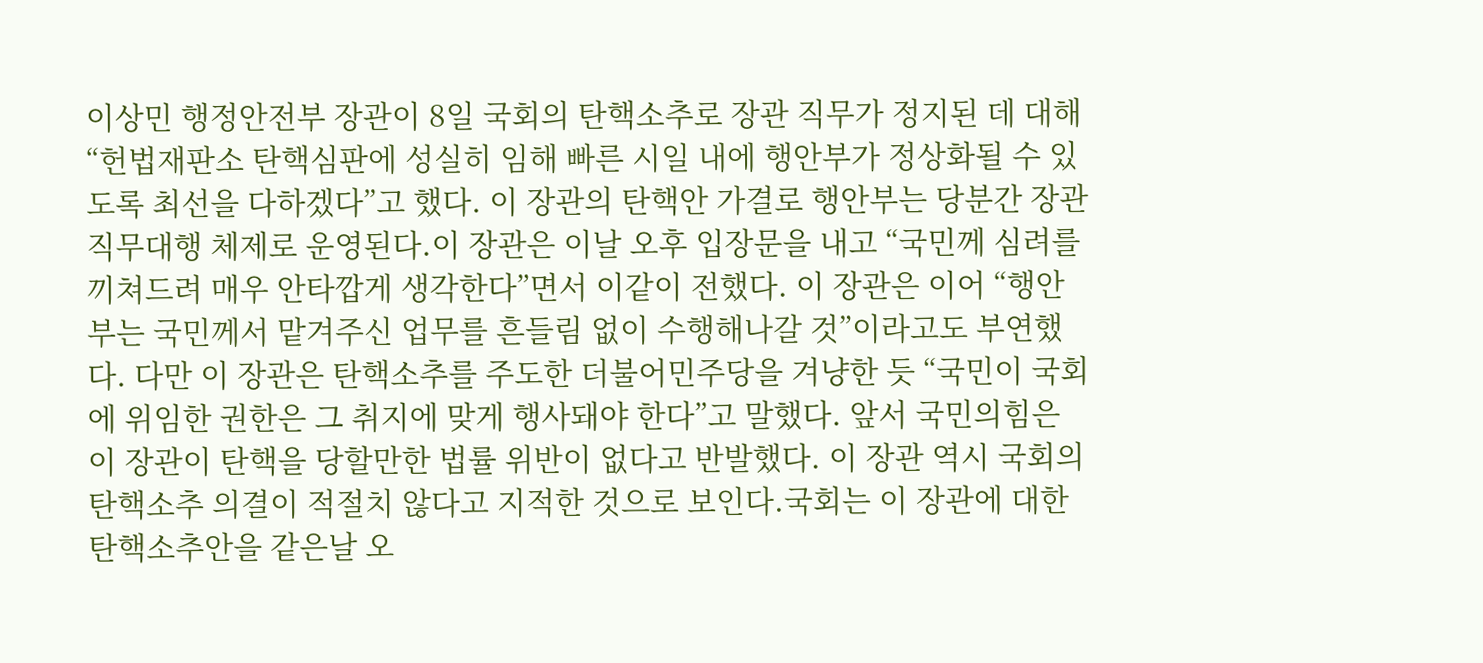이상민 행정안전부 장관이 8일 국회의 탄핵소추로 장관 직무가 정지된 데 대해 “헌법재판소 탄핵심판에 성실히 임해 빠른 시일 내에 행안부가 정상화될 수 있도록 최선을 다하겠다”고 했다. 이 장관의 탄핵안 가결로 행안부는 당분간 장관 직무대행 체제로 운영된다.이 장관은 이날 오후 입장문을 내고 “국민께 심려를 끼쳐드려 매우 안타깝게 생각한다”면서 이같이 전했다. 이 장관은 이어 “행안부는 국민께서 맡겨주신 업무를 흔들림 없이 수행해나갈 것”이라고도 부연했다. 다만 이 장관은 탄핵소추를 주도한 더불어민주당을 겨냥한 듯 “국민이 국회에 위임한 권한은 그 취지에 맞게 행사돼야 한다”고 말했다. 앞서 국민의힘은 이 장관이 탄핵을 당할만한 법률 위반이 없다고 반발했다. 이 장관 역시 국회의 탄핵소추 의결이 적절치 않다고 지적한 것으로 보인다.국회는 이 장관에 대한 탄핵소추안을 같은날 오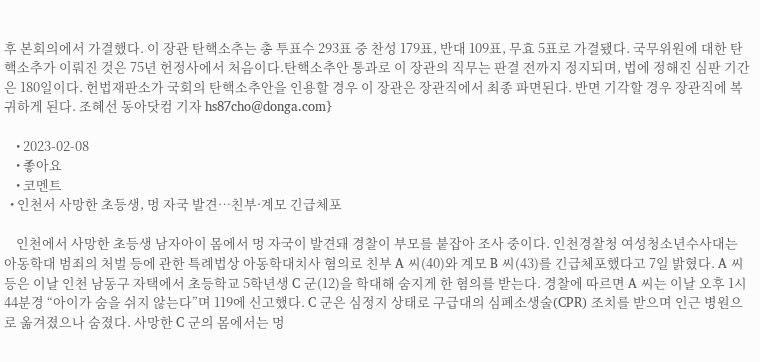후 본회의에서 가결했다. 이 장관 탄핵소추는 총 투표수 293표 중 찬성 179표, 반대 109표, 무효 5표로 가결됐다. 국무위원에 대한 탄핵소추가 이뤄진 것은 75년 헌정사에서 처음이다.탄핵소추안 통과로 이 장관의 직무는 판결 전까지 정지되며, 법에 정해진 심판 기간은 180일이다. 헌법재판소가 국회의 탄핵소추안을 인용할 경우 이 장관은 장관직에서 최종 파면된다. 반면 기각할 경우 장관직에 복귀하게 된다. 조혜선 동아닷컴 기자 hs87cho@donga.com}

    • 2023-02-08
    • 좋아요
    • 코멘트
  • 인천서 사망한 초등생, 멍 자국 발견…친부·계모 긴급체포

    인천에서 사망한 초등생 남자아이 몸에서 멍 자국이 발견돼 경찰이 부모를 붙잡아 조사 중이다. 인천경찰청 여성청소년수사대는 아동학대 범죄의 처벌 등에 관한 특례법상 아동학대치사 혐의로 친부 A 씨(40)와 계모 B 씨(43)를 긴급체포했다고 7일 밝혔다. A 씨 등은 이날 인천 남동구 자택에서 초등학교 5학년생 C 군(12)을 학대해 숨지게 한 혐의를 받는다. 경찰에 따르면 A 씨는 이날 오후 1시 44분경 “아이가 숨을 쉬지 않는다”며 119에 신고했다. C 군은 심정지 상태로 구급대의 심폐소생술(CPR) 조치를 받으며 인근 병원으로 옮겨졌으나 숨졌다. 사망한 C 군의 몸에서는 멍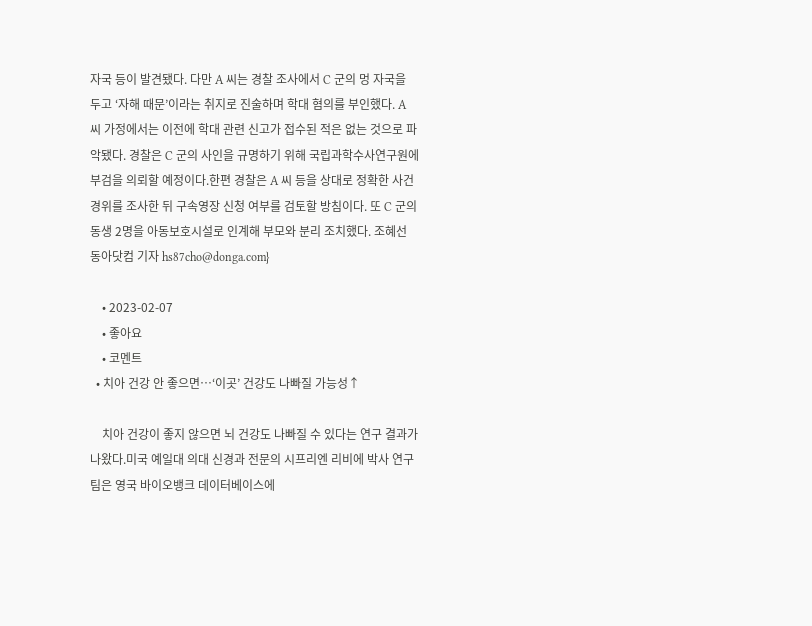자국 등이 발견됐다. 다만 A 씨는 경찰 조사에서 C 군의 멍 자국을 두고 ‘자해 때문’이라는 취지로 진술하며 학대 혐의를 부인했다. A 씨 가정에서는 이전에 학대 관련 신고가 접수된 적은 없는 것으로 파악됐다. 경찰은 C 군의 사인을 규명하기 위해 국립과학수사연구원에 부검을 의뢰할 예정이다.한편 경찰은 A 씨 등을 상대로 정확한 사건 경위를 조사한 뒤 구속영장 신청 여부를 검토할 방침이다. 또 C 군의 동생 2명을 아동보호시설로 인계해 부모와 분리 조치했다. 조혜선 동아닷컴 기자 hs87cho@donga.com}

    • 2023-02-07
    • 좋아요
    • 코멘트
  • 치아 건강 안 좋으면…‘이곳’ 건강도 나빠질 가능성↑

    치아 건강이 좋지 않으면 뇌 건강도 나빠질 수 있다는 연구 결과가 나왔다.미국 예일대 의대 신경과 전문의 시프리엔 리비에 박사 연구팀은 영국 바이오뱅크 데이터베이스에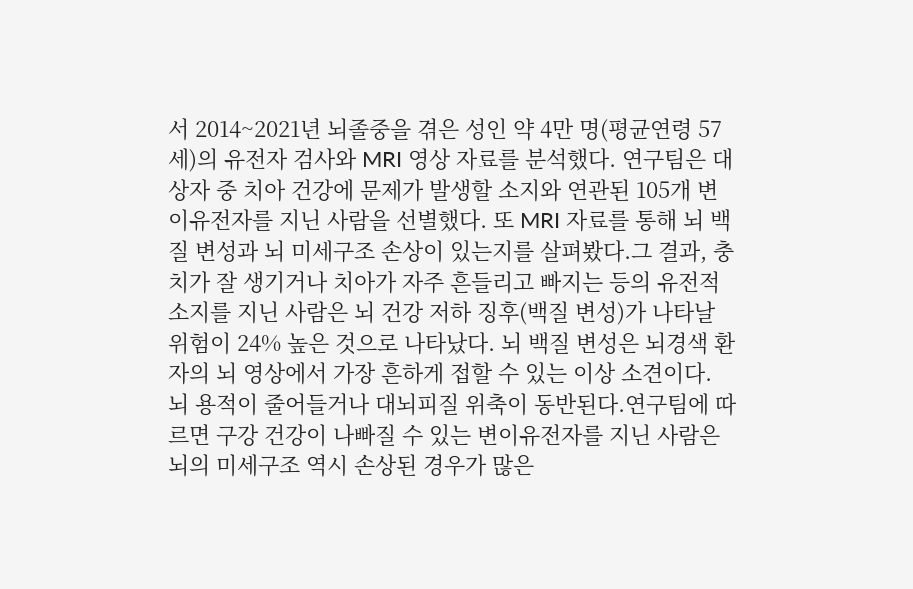서 2014~2021년 뇌졸중을 겪은 성인 약 4만 명(평균연령 57세)의 유전자 검사와 MRI 영상 자료를 분석했다. 연구팀은 대상자 중 치아 건강에 문제가 발생할 소지와 연관된 105개 변이유전자를 지닌 사람을 선별했다. 또 MRI 자료를 통해 뇌 백질 변성과 뇌 미세구조 손상이 있는지를 살펴봤다.그 결과, 충치가 잘 생기거나 치아가 자주 흔들리고 빠지는 등의 유전적 소지를 지닌 사람은 뇌 건강 저하 징후(백질 변성)가 나타날 위험이 24% 높은 것으로 나타났다. 뇌 백질 변성은 뇌경색 환자의 뇌 영상에서 가장 흔하게 접할 수 있는 이상 소견이다. 뇌 용적이 줄어들거나 대뇌피질 위축이 동반된다.연구팀에 따르면 구강 건강이 나빠질 수 있는 변이유전자를 지닌 사람은 뇌의 미세구조 역시 손상된 경우가 많은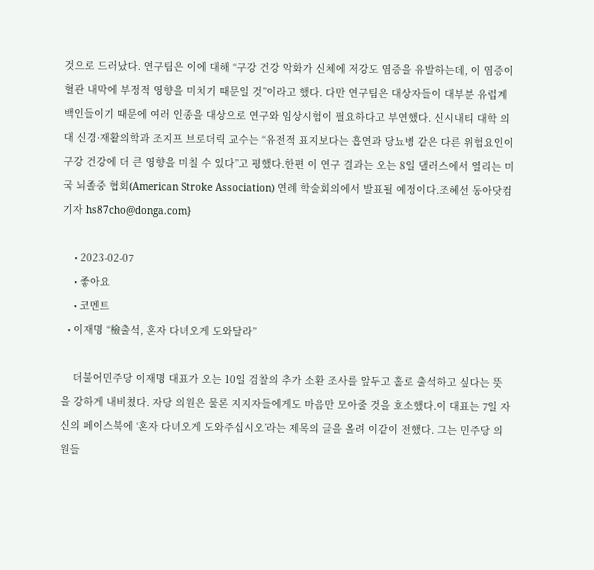것으로 드러났다. 연구팀은 이에 대해 “구강 건강 악화가 신체에 저강도 염증을 유발하는데, 이 염증이 혈관 내막에 부정적 영향을 미치기 때문일 것”이라고 했다. 다만 연구팀은 대상자들이 대부분 유럽계 백인들이기 때문에 여러 인종을 대상으로 연구와 임상시험이 필요하다고 부연했다. 신시내티 대학 의대 신경·재활의학과 조지프 브로더릭 교수는 “유전적 표지보다는 흡연과 당뇨병 같은 다른 위험요인이 구강 건강에 더 큰 영향을 미칠 수 있다”고 평했다.한편 이 연구 결과는 오는 8일 댈러스에서 열리는 미국 뇌졸중 협회(American Stroke Association) 연례 학술회의에서 발표될 예정이다.조혜선 동아닷컴 기자 hs87cho@donga.com}

    • 2023-02-07
    • 좋아요
    • 코멘트
  • 이재명 “檢출석, 혼자 다녀오게 도와달라”

    더불어민주당 이재명 대표가 오는 10일 검찰의 추가 소환 조사를 앞두고 홀로 출석하고 싶다는 뜻을 강하게 내비쳤다. 자당 의원은 물론 지지자들에게도 마음만 모아줄 것을 호소했다.이 대표는 7일 자신의 페이스북에 ‘혼자 다녀오게 도와주십시오’라는 제목의 글을 올려 이같이 전했다. 그는 민주당 의원들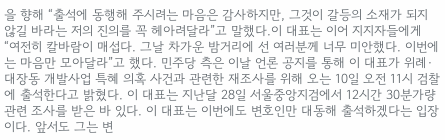을 향해 “출석에 동행해 주시려는 마음은 감사하지만, 그것이 갈등의 소재가 되지 않길 바라는 저의 진의를 꼭 헤아려달라”고 말했다.이 대표는 이어 지지자들에게 “여전히 칼바람이 매섭다. 그날 차가운 밤거리에 선 여러분께 너무 미안했다. 이번에는 마음만 모아달라”고 했다. 민주당 측은 이날 언론 공지를 통해 이 대표가 위례·대장동 개발사업 특혜 의혹 사건과 관련한 재조사를 위해 오는 10일 오전 11시 검찰에 출석한다고 밝혔다. 이 대표는 지난달 28일 서울중앙지검에서 12시간 30분가량 관련 조사를 받은 바 있다. 이 대표는 이번에도 변호인만 대동해 출석하겠다는 입장이다. 앞서도 그는 변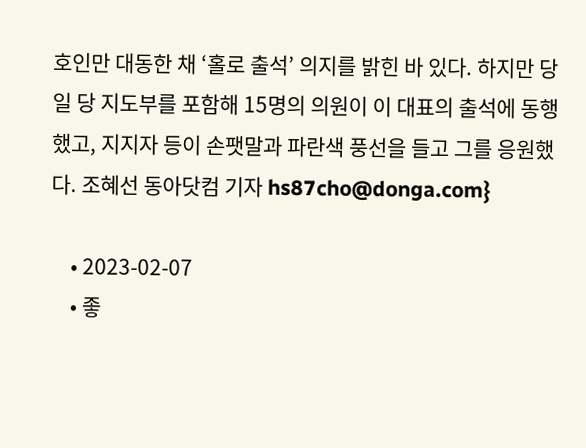호인만 대동한 채 ‘홀로 출석’ 의지를 밝힌 바 있다. 하지만 당일 당 지도부를 포함해 15명의 의원이 이 대표의 출석에 동행했고, 지지자 등이 손팻말과 파란색 풍선을 들고 그를 응원했다. 조혜선 동아닷컴 기자 hs87cho@donga.com}

    • 2023-02-07
    • 좋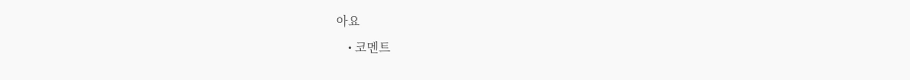아요
    • 코멘트